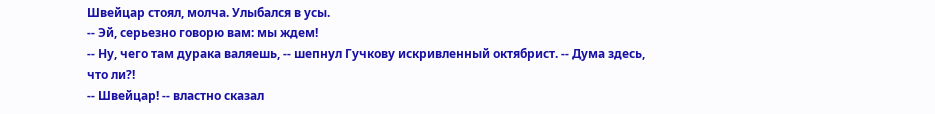Швейцар стоял, молча. Улыбался в усы.
-- Эй, серьезно говорю вам: мы ждем!
-- Ну, чего там дурака валяешь, -- шепнул Гучкову искривленный октябрист. -- Дума здесь, что ли?!
-- Швейцар! -- властно сказал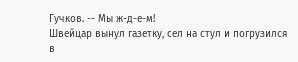Гучков. -- Мы ж-д-е-м!
Швейцар вынул газетку, сел на стул и погрузился в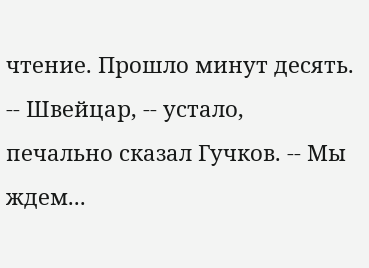чтение. Прошло минут десять.
-- Швейцар, -- устало, печально сказал Гучков. -- Мы ждем...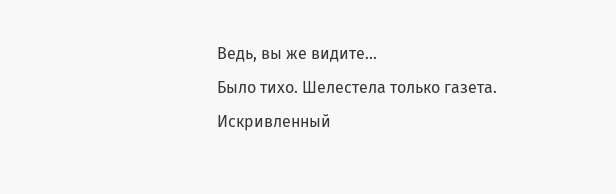Ведь, вы же видите...
Было тихо. Шелестела только газета.
Искривленный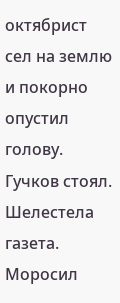октябрист сел на землю и покорно опустил голову. Гучков стоял.
Шелестела газета. Моросил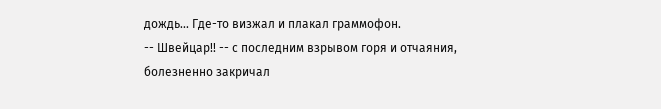дождь... Где-то визжал и плакал граммофон.
-- Швейцар!! -- с последним взрывом горя и отчаяния, болезненно закричал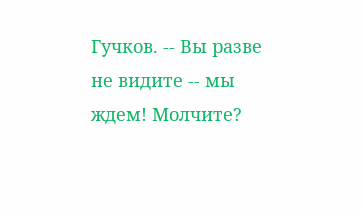Гучков. -- Вы разве не видите -- мы ждем! Молчите?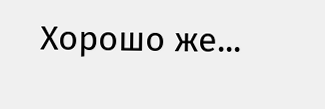Хорошо же...